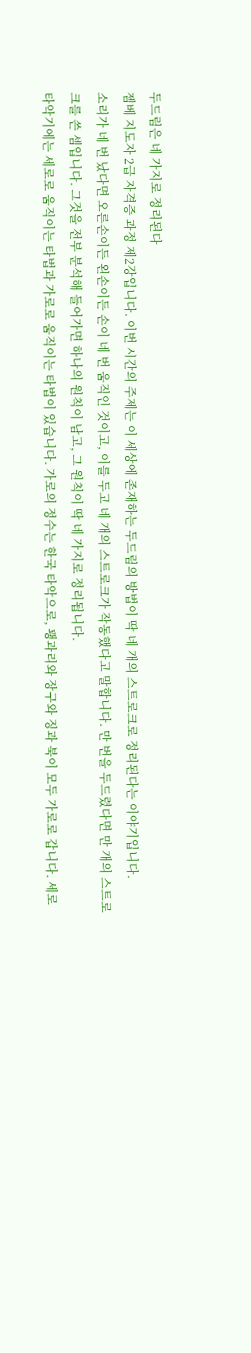두드림은 네 가지로 정리된다
젬베 지도자 2급 자격증 과정 제2강입니다. 이번 시간의 주제는 이 세상에 존재하는 두드림의 방법이 딱 네 개의 스트로크로 정리된다는 이야기입니다.
소리가 네 번 났다면 오른손이든 왼손이든 손이 네 번 움직인 것이고, 이를 두고 네 개의 스트로크가 작동했다고 말합니다. 만 번을 두드렸다면 만 개의 스트로크를 쓴 셈입니다. 그것을 전부 분석해 들어가면 하나의 원칙이 남고, 그 원칙이 딱 네 가지로 정리됩니다.
타악기에는 세로로 움직이는 타법과 가로로 움직이는 타법이 있습니다. 가로의 정수는 한국 타악으로, 꽹과리와 장구와 징과 북이 모두 가로로 갑니다. 세로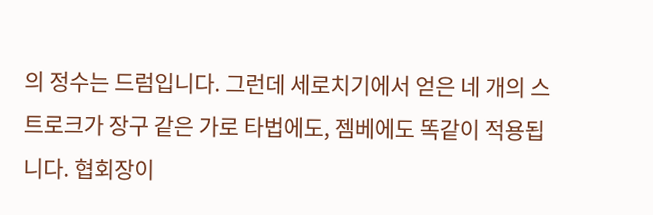의 정수는 드럼입니다. 그런데 세로치기에서 얻은 네 개의 스트로크가 장구 같은 가로 타법에도, 젬베에도 똑같이 적용됩니다. 협회장이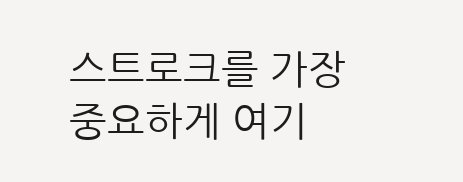스트로크를 가장 중요하게 여기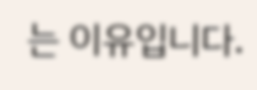는 이유입니다.